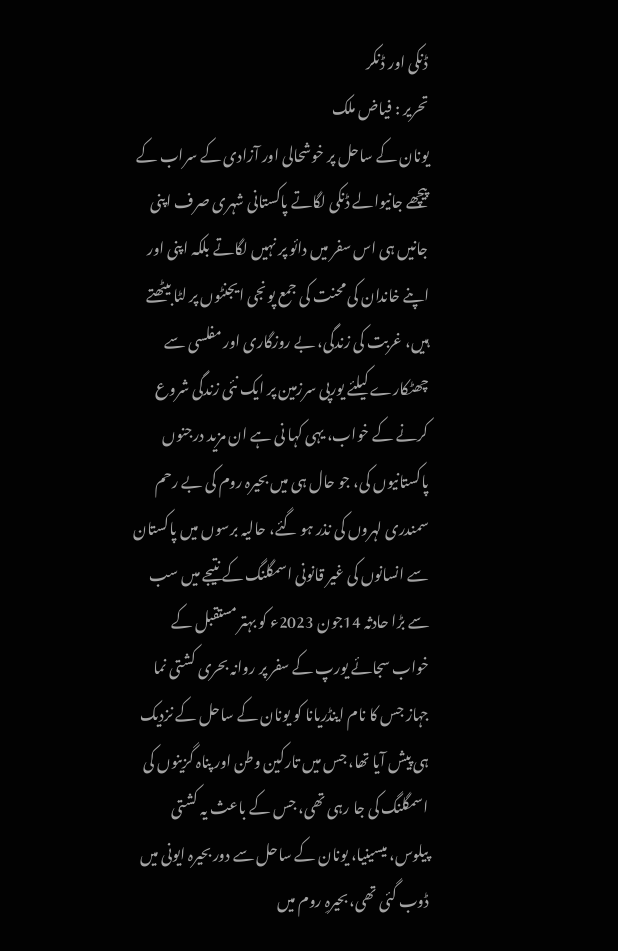ڈنکی اور ڈنکر
تحریر : فیاض ملک
یونان کے ساحل پر خوشحالی اور آزادی کے سراب کے پیچھے جانیوالے ڈنکی لگاتے پاکستانی شہری صرف اپنی جانیں ہی اس سفر میں دائو پر نہیں لگاتے بلکہ اپنی اور اپنے خاندان کی محنت کی جمع پونجی ایجنٹوں پر لٹا بیٹھتے ہیں، غربت کی زندگی، بے روزگاری اور مفلسی سے چھٹکارے کیلئے یورپی سرزمین پر ایک نئی زندگی شروع کرنے کے خواب، یہی کہا نی ہے ان مزید درجنوں پاکستانیوں کی، جو حال ہی میں بحیرہ روم کی بے رحم سمندری لہروں کی نذر ہو گئے، حالیہ برسوں میں پاکستان سے انسانوں کی غیر قانونی اسمگلنگ کے نتیجے میں سب سے بڑا حادثہ 14جون 2023ء کو بہتر مستقبل کے خواب سجائے یورپ کے سفر پر روانہ بحری کشتی نما جہاز جس کا نام اینڈریانا کو یونان کے ساحل کے نزدیک ہی پیش آیا تھا، جس میں تارکین وطن اور پناہ گزینوں کی اسمگلنگ کی جا رہی تھی، جس کے باعث یہ کشتی پیلوس، میسینیا، یونان کے ساحل سے دور بحیرہ ایونی میں ڈوب گئی تھی، بحیرہِ روم میں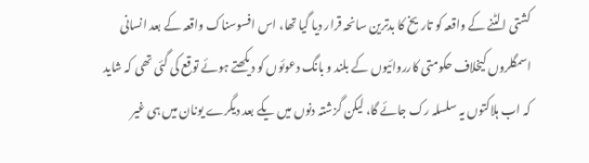کشتی الٹنے کے واقعہ کو تاریخ کا بدترین سانحہ قرار دیا گیا تھا، اس افسوسناک واقعہ کے بعد انسانی اسمگلروں کیخلاف حکومتی کارروائیوں کے بلند و بانگ دعوئوں کو دیکھتے ہوئے توقع کی گئی تھی کہ شاید کہ اب ہلاکتوں یہ سلسلہ رک جائے گا، لیکن گزشتہ دنوں میں یکے بعد دیگرے یونان میں ہی غیر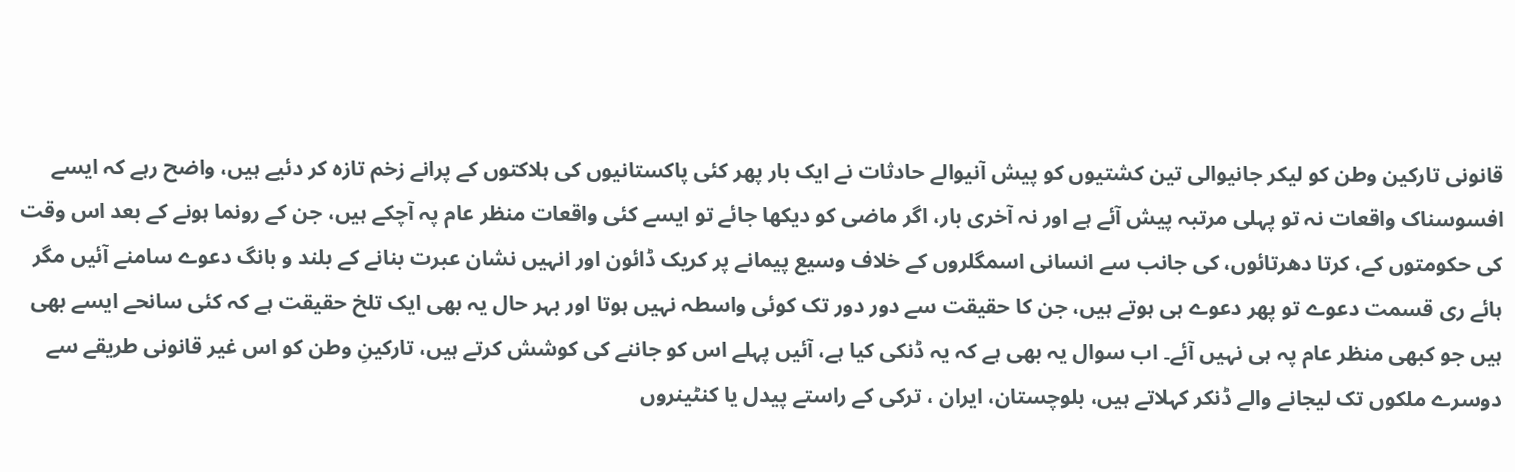قانونی تارکین وطن کو لیکر جانیوالی تین کشتیوں کو پیش آنیوالے حادثات نے ایک بار پھر کئی پاکستانیوں کی ہلاکتوں کے پرانے زخم تازہ کر دئیے ہیں، واضح رہے کہ ایسے افسوسناک واقعات نہ تو پہلی مرتبہ پیش آئے ہے اور نہ آخری بار، اگر ماضی کو دیکھا جائے تو ایسے کئی واقعات منظر عام پہ آچکے ہیں، جن کے رونما ہونے کے بعد اس وقت کی حکومتوں کے، کرتا دھرتائوں، کی جانب سے انسانی اسمگلروں کے خلاف وسیع پیمانے پر کریک ڈائون اور انہیں نشان عبرت بنانے کے بلند و بانگ دعوے سامنے آئیں مگر ہائے ری قسمت دعوے تو پھر دعوے ہی ہوتے ہیں، جن کا حقیقت سے دور دور تک کوئی واسطہ نہیں ہوتا اور بہر حال یہ بھی ایک تلخ حقیقت ہے کہ کئی سانحے ایسے بھی ہیں جو کبھی منظر عام پہ ہی نہیں آئے۔ اب سوال یہ بھی ہے کہ یہ ڈنکی کیا ہے، آئیں پہلے اس کو جاننے کی کوشش کرتے ہیں، تارکینِ وطن کو اس غیر قانونی طریقے سے دوسرے ملکوں تک لیجانے والے ڈنکر کہلاتے ہیں، بلوچستان، ایران ، ترکی کے راستے پیدل یا کنٹینروں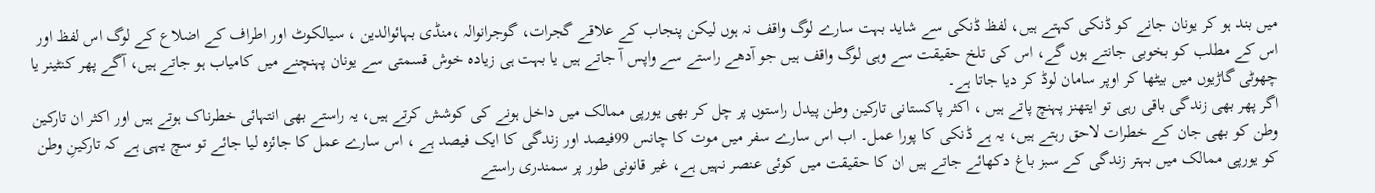میں بند ہو کر یونان جانے کو ڈنکی کہتے ہیں، لفظ ڈنکی سے شاید بہت سارے لوگ واقف نہ ہوں لیکن پنجاب کے علاقے گجرات، گوجرانوالہ ،منڈی بہائوالدین ، سیالکوٹ اور اطراف کے اضلاع کے لوگ اس لفظ اور اس کے مطلب کو بخوبی جانتے ہوں گے، اس کی تلخ حقیقت سے وہی لوگ واقف ہیں جو آدھے راستے سے واپس آ جاتے ہیں یا بہت ہی زیادہ خوش قسمتی سے یونان پہنچنے میں کامیاب ہو جاتے ہیں، آگے پھر کنٹینر یا چھوٹی گاڑیوں میں بیٹھا کر اوپر سامان لوڈ کر دیا جاتا ہے۔
اگر پھر بھی زندگی باقی رہی تو ایتھنز پہنچ پاتے ہیں ، اکثر پاکستانی تارکین وطن پیدل راستوں پر چل کر بھی یورپی ممالک میں داخل ہونے کی کوشش کرتے ہیں، یہ راستے بھی انتہائی خطرناک ہوتے ہیں اور اکثر ان تارکین وطن کو بھی جان کے خطرات لاحق رہتے ہیں، یہ ہے ڈنکی کا پورا عمل۔ اب اس سارے سفر میں موت کا چانس 99فیصد اور زندگی کا ایک فیصد ہے ، اس سارے عمل کا جائزہ لیا جائے تو سچ یہی ہے کہ تارکینِ وطن کو یورپی ممالک میں بہتر زندگی کے سبز باغ دکھائے جاتے ہیں ان کا حقیقت میں کوئی عنصر نہیں ہے، غیر قانونی طور پر سمندری راستے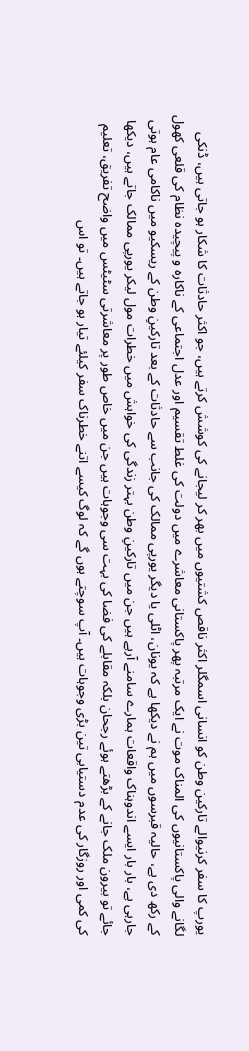یورپ کا سفر کرنیوالے تارکین وطن کو انسانی اسمگلر اکثر ناقص کشتیوں میں بھر کر لیجانے کی کوشش کرتے ہیں، جو اکثر حادثات کا شکار ہو جاتی ہیں، ڈنکی لگانے والی پاکستانیوں کی المناک موت نے ایک مرتبہ پھر پاکستانی معاشرے میں دولت کی غلط تقسیم اور عدل اجتماعی کے ناکارہ و پیچیدہ نظام کی قلعی کھول کے رکھ دی ہے، حالیہ قبرسوں میں ہم نے دیکھا ہے کہ یونان، اٹلی یا دیگر یورپی ممالک کی جانب سے حادثات کے بعد تارکینِ وطن کے ریسکیو میں ناکامی عام ہوتی جارہی ہے، بار بار ایسے اندوہناک واقعات ہمارے سامنے آرہے ہیں جن میں تارکینِ وطن بہتر زندگی کی خواہش میں خطرات مول لیکر یورپی ممالک جاتے ہیں، دیکھا جائے تو بیرون ملک جانے کے بڑھتے ہوئے رجحان بلکہ مقابلے کی فضا کی بہت سی وجوہات ہیں جن میں خاص طور پر معاشرتی سٹیٹس میں واضح تفریق، تعلیم کی کمی اور روزگار کی عدم دستیابی تین بڑی وجوہات ہیں۔ آپ سوچتے ہوں گے کہ لوگ کیسے اتنے خطرناک سفر کیلئے تیار ہو جاتے ہیں۔ تو اس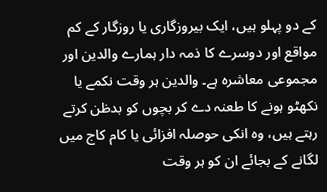کے دو پہلو ہیں، ایک بیروزگاری یا روزگار کے کم مواقع اور دوسرے کا ذمہ دار ہمارے والدین اور مجموعی معاشرہ ہے۔ والدین ہر وقت نکمے یا نکھٹو ہونے کا طعنہ دے کر بچوں کو بدظن کرتے رہتے ہیں، وہ انکی حوصلہ افزائی یا کام کاج میں لگانے کے بجائے ان کو ہر وقت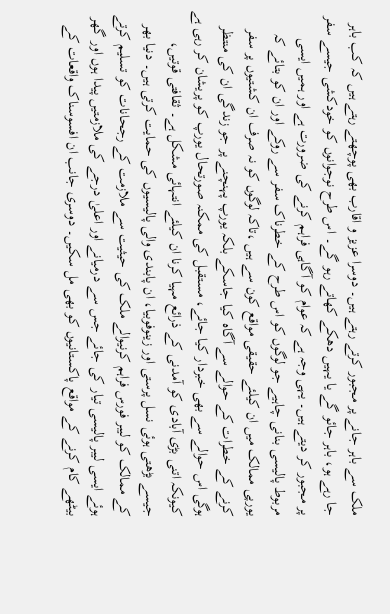ملک سے باہر جانے پر مجبور کرتے رہتے ہیں۔ دوسرا عزیز و اقارب بھی پوچھتے رہتے ہیں کہ کب باہر جا رہے ہو، باہر جائو گے یا یہیں دھکے کھاتے رہو گے۔ اس طرح نوجوانوں کو خودکشی جیسے سفر پر مجبور کر دیتے ہیں۔ یہی وجہ ہے کہ عوام کو آگاہی فراہم کرنے کی ضرورت ہے اور ہمیں ایسی مربوط پالیسی بنانی چاہیے جو لوگوں کو اس طرح کے خطرناک سفر سے روکے اور ان کو بتائے کہ یورپی ممالک میں ان کیلئے حقیقی مواقع کون سے ہیں ،تاکہ لوگوں کو نہ صرف ان کشتیوں پر سفر کرنے کے خطرات کے حوالے سے آگاہ کیا جاسکے بلکہ یورپ پہنچنے پر جو زندگی ان کی منتظر ہوگی اس حوالے سے بھی خبردار کیا جائے، مستقبل کی ممکنہ صورتحال یورپ کو پریشان کر رہی ہے کیونکہ اتنی بڑی آبادی کو آمدنی کے ذرائع مہیا کرنا ان کیلئے انتہائی مشکل ہے۔ ثقافتی قوتیں، جیسے بڑھتی ہوئی نسل پرستی اور زینوفوبیا، ان پابندی والی پالیسیوں کی حمایت کرتی ہیں۔ دنیا بھر کے ممالک کو لیبر فورس فراہم کرنیوالے ملک کی حیثیت سے ملازمت کے رجحانات کو تسلیم کرتے ہوئے ایسی لیبر پالیسی تیار کی جائے جس سے درمیانے اور اعلیٰ درجے کی ملازمتیں پیدا ہوں اور گھر بیٹھے کام کرنے کے مواقع پاکستانیوں کو بھی مل سکیں۔ دوسری جانب ان افسوسناک واقعات کے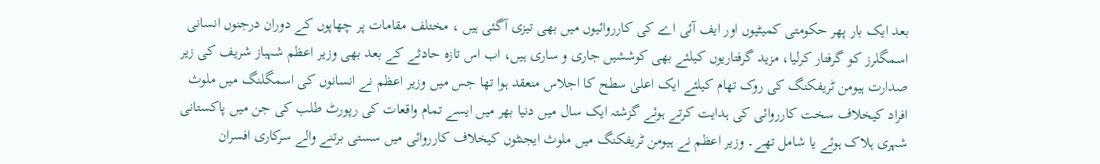بعد ایک بار پھر حکومتی کمیٹیوں اور ایف آئی اے کی کارروائیوں میں بھی تیزی آگئی ہیں ، مختلف مقامات پر چھاپوں کے دوران درجنوں انسانی اسمگلرز کو گرفتار کرلیا، مزید گرفتاریوں کیلئے بھی کوششیں جاری و ساری ہیں، اب اس تازہ حادثے کے بعد بھی وزیر اعظم شہباز شریف کی زیر صدارت ہیومن ٹریفکنگ کی روک تھام کیلئے ایک اعلیٰ سطح کا اجلاس منعقد ہوا تھا جس میں وزیر اعظم نے انسانوں کی اسمگلنگ میں ملوث افراد کیخلاف سخت کارروائی کی ہدایت کرتے ہوئے گزشتہ ایک سال میں دنیا بھر میں ایسے تمام واقعات کی رپورٹ طلب کی جن میں پاکستانی شہری ہلاک ہوئے یا شامل تھے۔ وزیر اعظم نے ہیومن ٹریفکنگ میں ملوث ایجنٹوں کیخلاف کارروائی میں سستی برتنے والے سرکاری افسران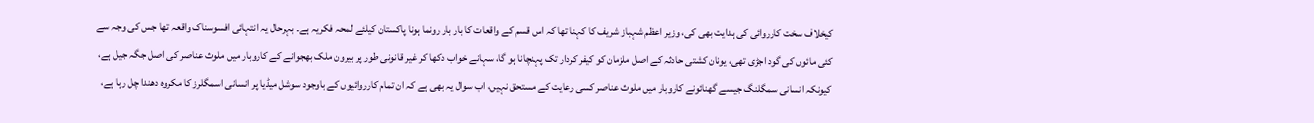کیخلاف سخت کارروائی کی ہدایت بھی کی، وزیر اعظم شہباز شریف کا کہنا تھا کہ اس قسم کے واقعات کا بار بار رونما ہونا پاکستان کیلئے لمحہ فکریہ ہے۔ بہرحال یہ انتہائی افسوسناک واقعہ تھا جس کی وجہ سے کئی مائوں کی گود اجڑی تھی، یونان کشتی حادثہ کے اصل ملزمان کو کیفر کردار تک پہنچانا ہو گا، سہانے خواب دکھا کر غیر قانونی طور پر بیرون ملک بھجوانے کے کاروبار میں ملوث عناصر کی اصل جگہ جیل ہے، کیونکہ انسانی سمگلنگ جیسے گھنائونے کاروبار میں ملوث عناصر کسی رعایت کے مستحق نہیں، اب سوال یہ بھی ہے کہ ان تمام کارروائیوں کے باوجود سوشل میڈیا پر انسانی اسمگلرز کا مکروہ دھندا چل رہا ہے،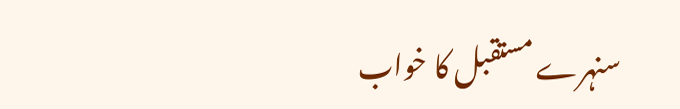سنہرے مستقبل کا خواب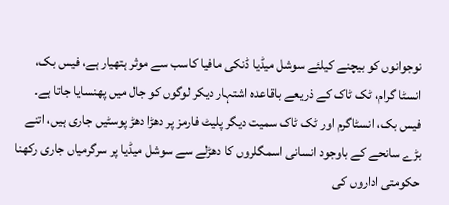نوجوانوں کو بیچنے کیلئے سوشل میڈیا ڈنکی مافیا کاسب سے موثر ہتھیار ہے، فیس بک، انسٹا گرام، ٹک ٹاک کے ذریعے باقاعدہ اشتہار دیکر لوگوں کو جال میں پھنسایا جاتا ہے۔ فیس بک، انسٹاگرم اور ٹک ٹاک سمیت دیگر پلیٹ فارمز پر دھڑا دھڑ پوسٹیں جاری ہیں، اتنے بڑے سانحے کے باوجود انسانی اسمگلروں کا دھڑلے سے سوشل میڈیا پر سرگرمیاں جاری رکھنا حکومتی اداروں کی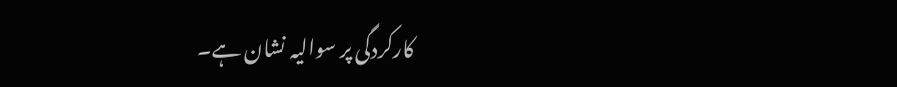کارکردگی پر سوالیہ نشان ہے۔